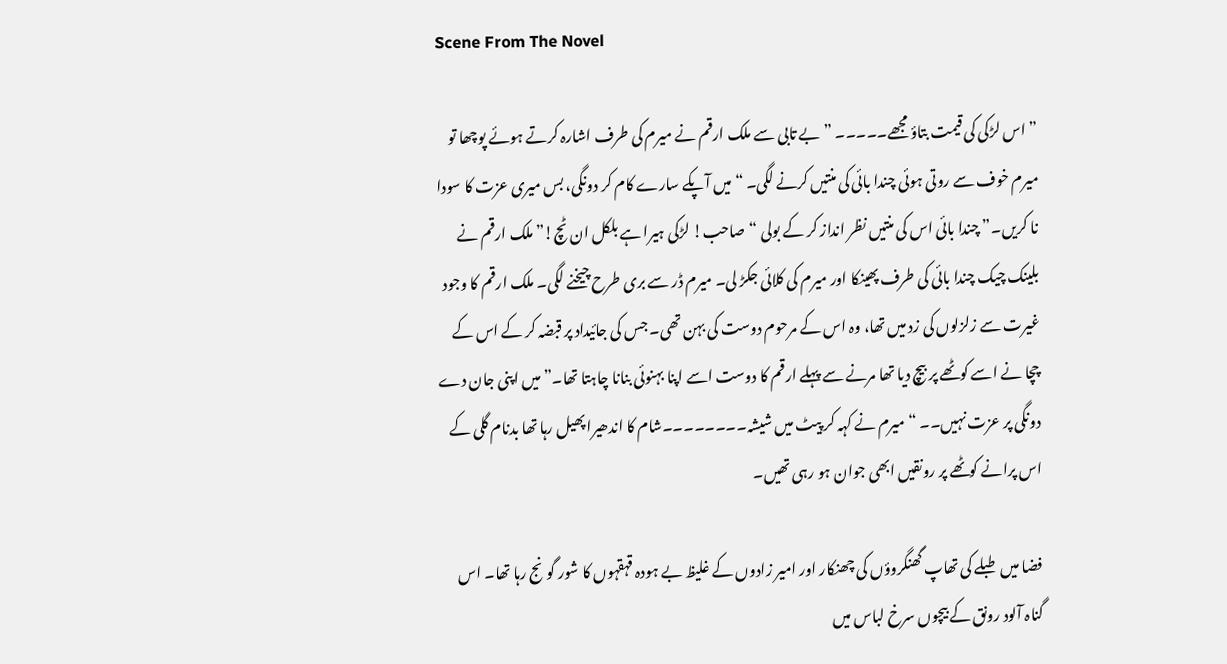Scene From The Novel

” اس لڑکی کی قیمت بتاؤ مجھے۔۔۔۔۔ ” بے تابی سے ملک ارقم نے میرم کی طرف اشارہ کرتے ہوئے پوچھا تو میرم خوف سے روتی ہوئی چندا بائی کی منتیں کرنے لگی۔ “میں آپکے سارے کام کر دونگی، بس میری عزت کا سودا نا کریں۔” چندا بائی اس کی منتیں نظر انداز کر کے بولی “صاحب! لڑکی ہیرا ہے بلکل ان ٹچ!” ملک ارقم نے بلینک چیک چندا بائی کی طرف پھینکا اور میرم کی کلائی جکڑ لی۔ میرم ڈر سے بری طرح چیخنے لگی۔ ملک ارقم کا وجود غیرت سے زلزلوں کی زد میں تھا، وہ اس کے مرحوم دوست کی بہن تھی۔ جس کی جائیداد پر قبضہ کر کے اس کے چچا نے اسے کوٹھے پر بیچ دیا تھا مرنے سے پہلے ارقم کا دوست اسے اپنا بہنوئی بنانا چاہتا تھا۔” میں اپنی جان دے دونگی پر عزت نہیں۔۔ “میرم نے کہہ کر پیٹ میں شیشہ۔۔۔۔۔۔۔۔شام کا اندھیرا پھیل رہا تھا بدنام گلی کے اس پرانے کوٹھے پر رونقیں ابھی جوان ہو رہی تھیں۔

فضا میں طبلے کی تھاپ گھنگروؤں کی چھنکار اور امیر زادوں کے غلیظ بے ہودہ قہقہوں کا شور گونج رہا تھا۔ اس گناہ آلود رونق کے بیچوں سرخ لباس میں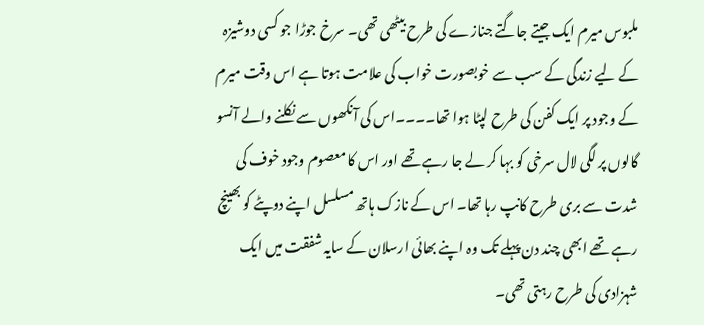ملبوس میرم ایک جیتے جاگتے جنازے کی طرح بیٹھی تھی۔ سرخ جوڑا جو کسی دوشیزہ کے لیے زندگی کے سب سے خوبصورت خواب کی علامت ہوتا ہے اس وقت میرم کے وجود پر ایک کفن کی طرح لپٹا ہوا تھا۔۔۔۔اس کی آنکھوں سے نکلنے والے آنسو گالوں پر لگی لال سرخی کو بہا کر لے جا رہے تھے اور اس کا معصوم وجود خوف کی شدت سے بری طرح کانپ رہا تھا۔ اس کے نازک ہاتھ مسلسل اپنے دوپٹے کو بھینچ رہے تھے ابھی چند دن پہلے تک وہ اپنے بھائی ارسلان کے سایہ شفقت میں ایک شہزادی کی طرح رہتی تھی۔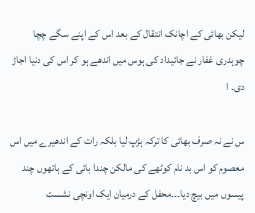لیکن بھائی کے اچانک انتقال کے بعد اس کے اپنے سگے چچا چوہدری غفار نے جائیداد کی ہوس میں اندھے ہو کر اس کی دنیا اجاڑ دی۔ ا

س نے نہ صرف بھائی کا ترکہ ہڑپ لیا بلکہ رات کے اندھیرے میں اس معصوم کو اس بد نام کوٹھے کی مالکن چندا بائی کے ہاتھوں چند پیسوں میں بیچ دیا۔۔۔محفل کے درمیان ایک اونچی نشست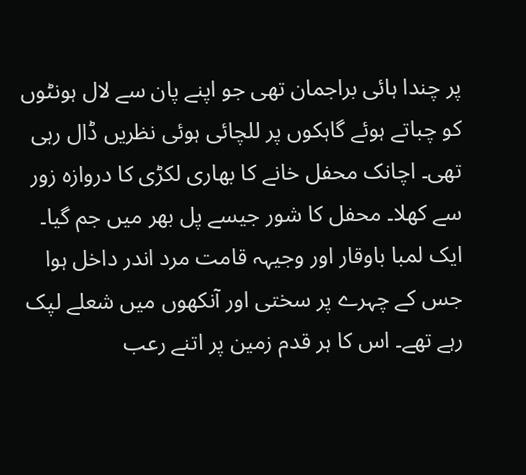پر چندا ہائی براجمان تھی جو اپنے پان سے لال ہونٹوں کو چباتے ہوئے گاہکوں پر للچائی ہوئی نظریں ڈال رہی تھی۔ اچانک محفل خانے کا بھاری لکڑی کا دروازہ زور سے کھلا۔ محفل کا شور جیسے پل بھر میں جم گیا۔ ایک لمبا باوقار اور وجیہہ قامت مرد اندر داخل ہوا جس کے چہرے پر سختی اور آنکھوں میں شعلے لپک رہے تھے۔ اس کا ہر قدم زمین پر اتنے رعب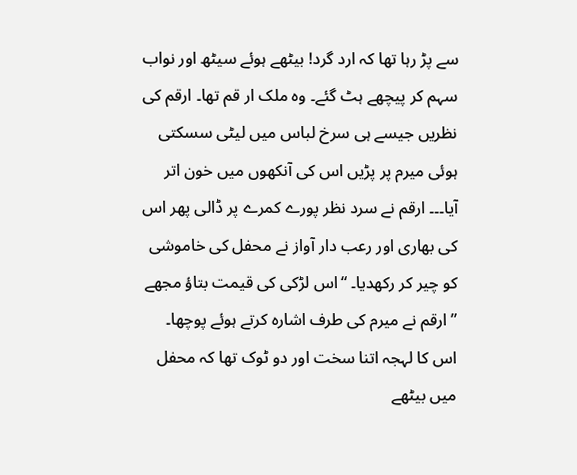سے پڑ رہا تھا کہ ارد گرد! بیٹھے ہوئے سیٹھ اور نواب سہم کر پیچھے ہٹ گئے۔ وہ ملک ار قم تھا۔ ارقم کی نظریں جیسے ہی سرخ لباس میں لیٹی سسکتی ہوئی میرم پر پڑیں اس کی آنکھوں میں خون اتر آیا۔۔۔ ارقم نے سرد نظر پورے کمرے پر ڈالی پھر اس کی بھاری اور رعب دار آواز نے محفل کی خاموشی کو چیر کر رکھدیا۔ “اس لڑکی کی قیمت بتاؤ مجھے ” ارقم نے میرم کی طرف اشارہ کرتے ہوئے پوچھا۔ اس کا لہجہ اتنا سخت اور دو ٹوک تھا کہ محفل میں بیٹھے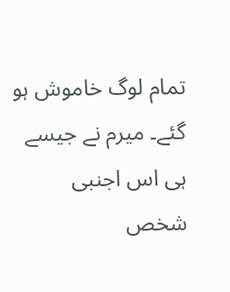تمام لوگ خاموش ہو گئے۔ میرم نے جیسے ہی اس اجنبی شخص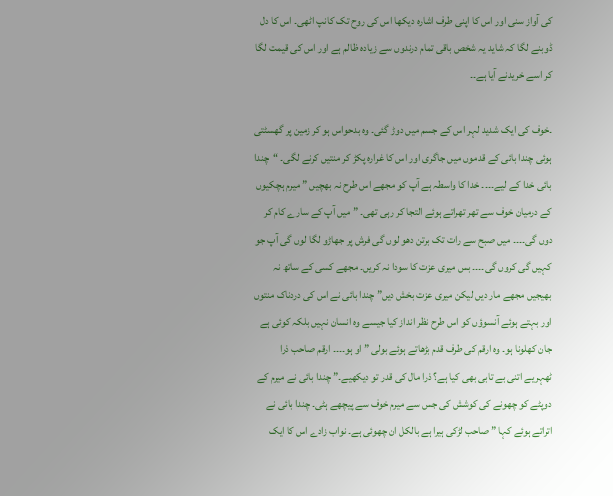کی آواز سنی اور اس کا اپنی طرف اشارہ دیکھا اس کی روح تک کانپ اٹھی۔ اس کا دل ڈوبنے لگا کہ شاید یہ شخص باقی تمام درندوں سے زیادہ ظالم ہے اور اس کی قیمت لگا کر اسے خریدنے آیا ہے۔۔

۔خوف کی ایک شدید لہر اس کے جسم میں دوڑ گئی۔ وہ بدحواس ہو کر زمین پر گھسٹتی ہوئی چندا بائی کے قدموں میں جاگری اور اس کا غرارہ پکڑ کر منتیں کرنے لگی۔ “چندا بائی خدا کے لیے۔۔۔۔ خدا کا واسطہ ہے آپ کو مجھے اس طرح نہ بھچیں ” میرم ہچکیوں کے درمیان خوف سے تھر تھراتے ہوئے التجا کر رہی تھی۔ ” میں آپ کے سارے کام کر دوں گی۔۔۔۔ میں صبح سے رات تک برتن دھو لوں گی فرش پر جھاڑو لگا لوں گی آپ جو کہیں گی کروں گی۔۔۔۔ بس میری عزت کا سودا نہ کریں۔ مجھے کسی کے ساتھ نہ بھیجیں مجھے مار دیں لیکن میری عزت بخش دیں” چندا بائی نے اس کی دردناک منتوں اور بہتے ہوئے آنسوؤں کو اس طرح نظر انداز کیا جیسے وہ انسان نہیں بلکہ کوئی ہے جان کھلونا ہو۔ وہ ارقم کی طرف قدم بڑھاتے ہوئے بولی ” او ہو۔۔۔۔ ارقم صاحب ذرا ٹھہریے اتنی بے تابی بھی کیا ہے؟ ذرا مال کی قدر تو دیکھیے۔” چندا بائی نے میرم کے دوپٹے کو چھونے کی کوشش کی جس سے میرم خوف سے پیچھے ہٹی۔ چندا بائی نے اتراتے ہوئے کہا ” صاحب لڑکی ہیرا ہے بالکل ان چھوئی ہے۔ نواب زادے اس کا ایک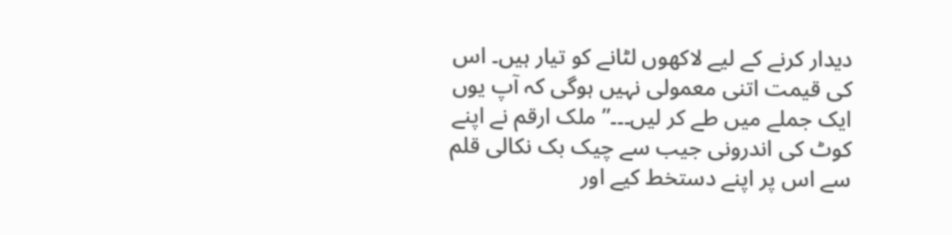دیدار کرنے کے لیے لاکھوں لٹانے کو تیار ہیں۔ اس کی قیمت اتنی معمولی نہیں ہوگی کہ آپ یوں ایک جملے میں طے کر لیں۔۔۔” ملک ارقم نے اپنے کوٹ کی اندرونی جیب سے چیک بک نکالی قلم سے اس پر اپنے دستخط کیے اور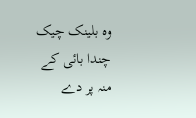وہ بلینک چیک چندا بائی کے منہ پر دے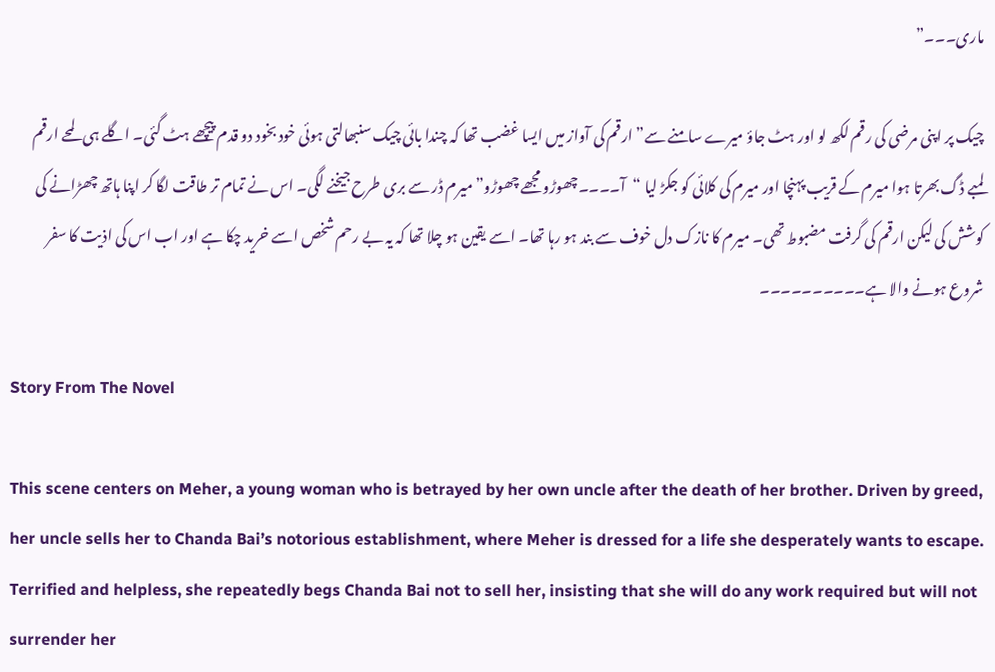ماری۔۔۔”

چیک پر اپنی مرضی کی رقم لکھ لو اور ہٹ جاؤ میرے سامنے سے” ارقم کی آواز میں ایسا غضب تھا کہ چندا بائی چیک سنبھالتی ہوئی خود بخود دو قدم پیچھے ہٹ گئی۔ اگلے ہی لمحے ارقم لمبے ڈگ بھرتا ہوا میرم کے قریب پہنچا اور میرم کی کلائی کو جکڑ لیا “آ۔۔۔۔چھوڑو مجھے چھوڑو” میرم ڈر سے بری طرح جیخنے لگی۔ اس نے تمام تر طاقت لگا کر اپنا ہاتھ چھڑانے کی کوشش کی لیکن ارقم کی گرفت مضبوط تھی۔ میرم کا نازک دل خوف سے بند ہو رہا تھا۔ اسے یقین ہو چلا تھا کہ یہ بے رحم شخص اسے خرید چکا ہے اور اب اس کی اذیت کا سفر شروع ہونے والا ہے۔۔۔۔۔۔۔۔۔۔

Story From The Novel

This scene centers on Meher, a young woman who is betrayed by her own uncle after the death of her brother. Driven by greed, her uncle sells her to Chanda Bai’s notorious establishment, where Meher is dressed for a life she desperately wants to escape. Terrified and helpless, she repeatedly begs Chanda Bai not to sell her, insisting that she will do any work required but will not surrender her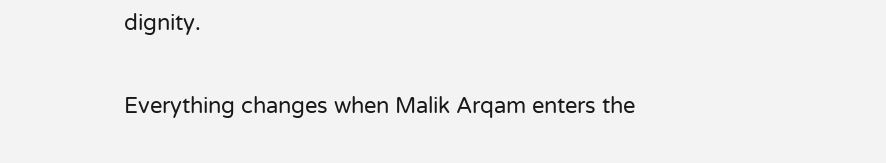dignity.

Everything changes when Malik Arqam enters the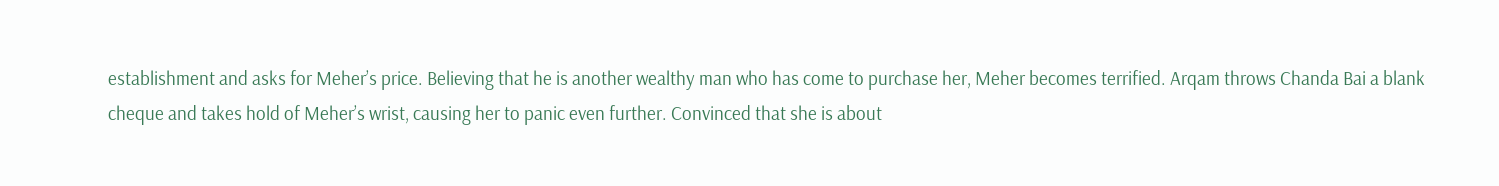establishment and asks for Meher’s price. Believing that he is another wealthy man who has come to purchase her, Meher becomes terrified. Arqam throws Chanda Bai a blank cheque and takes hold of Meher’s wrist, causing her to panic even further. Convinced that she is about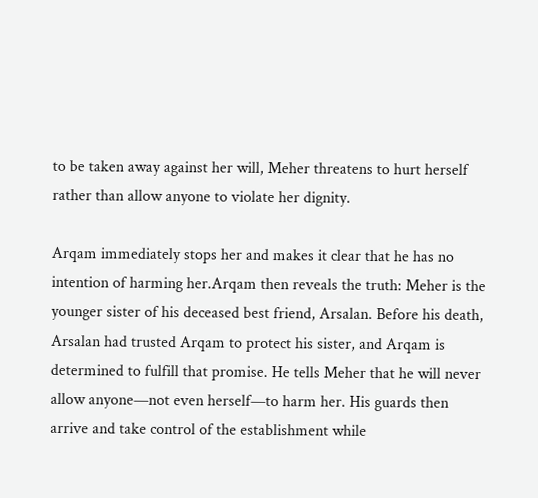to be taken away against her will, Meher threatens to hurt herself rather than allow anyone to violate her dignity.

Arqam immediately stops her and makes it clear that he has no intention of harming her.Arqam then reveals the truth: Meher is the younger sister of his deceased best friend, Arsalan. Before his death, Arsalan had trusted Arqam to protect his sister, and Arqam is determined to fulfill that promise. He tells Meher that he will never allow anyone—not even herself—to harm her. His guards then arrive and take control of the establishment while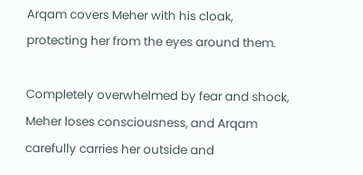Arqam covers Meher with his cloak, protecting her from the eyes around them.

Completely overwhelmed by fear and shock, Meher loses consciousness, and Arqam carefully carries her outside and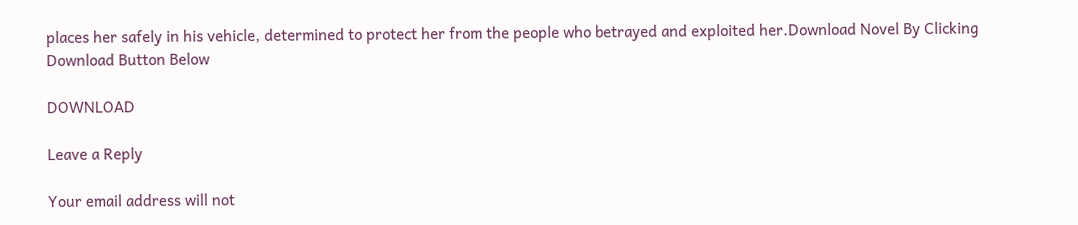places her safely in his vehicle, determined to protect her from the people who betrayed and exploited her.Download Novel By Clicking Download Button Below

DOWNLOAD

Leave a Reply

Your email address will not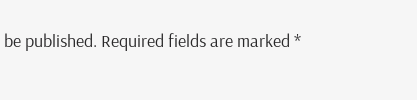be published. Required fields are marked *